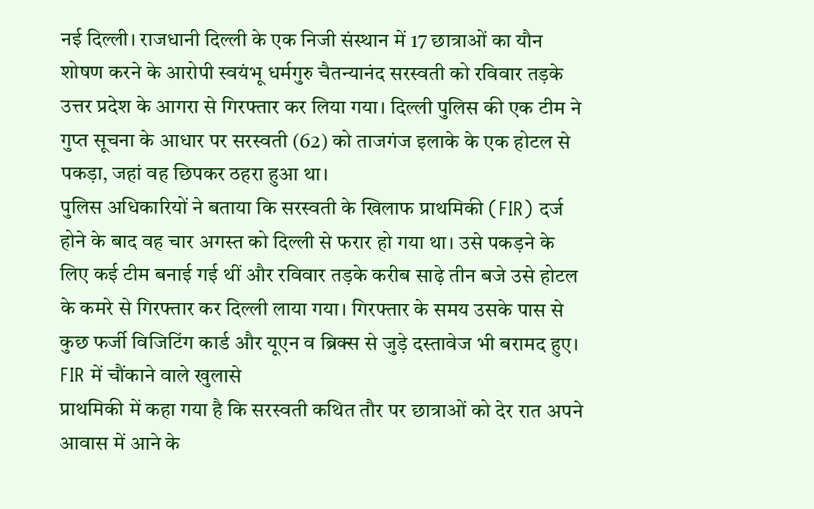नई दिल्ली। राजधानी दिल्ली के एक निजी संस्थान में 17 छात्राओं का यौन शोषण करने के आरोपी स्वयंभू धर्मगुरु चैतन्यानंद सरस्वती को रविवार तड़के उत्तर प्रदेश के आगरा से गिरफ्तार कर लिया गया। दिल्ली पुलिस की एक टीम ने गुप्त सूचना के आधार पर सरस्वती (62) को ताजगंज इलाके के एक होटल से पकड़ा, जहां वह छिपकर ठहरा हुआ था।
पुलिस अधिकारियों ने बताया कि सरस्वती के खिलाफ प्राथमिकी (FIR) दर्ज होने के बाद वह चार अगस्त को दिल्ली से फरार हो गया था। उसे पकड़ने के लिए कई टीम बनाई गई थीं और रविवार तड़के करीब साढ़े तीन बजे उसे होटल के कमरे से गिरफ्तार कर दिल्ली लाया गया। गिरफ्तार के समय उसके पास से कुछ फर्जी विजिटिंग कार्ड और यूएन व ब्रिक्स से जुड़े दस्तावेज भी बरामद हुए।
FIR में चौंकाने वाले खुलासे
प्राथमिकी में कहा गया है कि सरस्वती कथित तौर पर छात्राओं को देर रात अपने आवास में आने के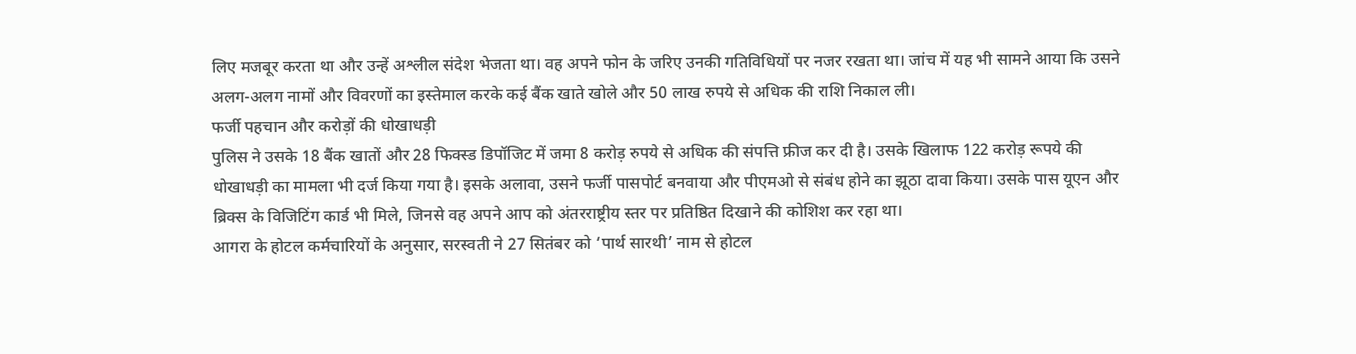लिए मजबूर करता था और उन्हें अश्लील संदेश भेजता था। वह अपने फोन के जरिए उनकी गतिविधियों पर नजर रखता था। जांच में यह भी सामने आया कि उसने अलग-अलग नामों और विवरणों का इस्तेमाल करके कई बैंक खाते खोले और 50 लाख रुपये से अधिक की राशि निकाल ली।
फर्जी पहचान और करोड़ों की धोखाधड़ी
पुलिस ने उसके 18 बैंक खातों और 28 फिक्स्ड डिपॉजिट में जमा 8 करोड़ रुपये से अधिक की संपत्ति फ्रीज कर दी है। उसके खिलाफ 122 करोड़ रूपये की धोखाधड़ी का मामला भी दर्ज किया गया है। इसके अलावा, उसने फर्जी पासपोर्ट बनवाया और पीएमओ से संबंध होने का झूठा दावा किया। उसके पास यूएन और ब्रिक्स के विजिटिंग कार्ड भी मिले, जिनसे वह अपने आप को अंतरराष्ट्रीय स्तर पर प्रतिष्ठित दिखाने की कोशिश कर रहा था।
आगरा के होटल कर्मचारियों के अनुसार, सरस्वती ने 27 सितंबर को ‘पार्थ सारथी’ नाम से होटल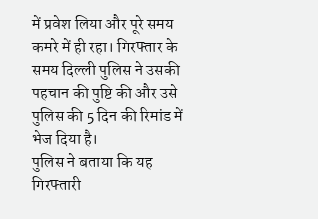में प्रवेश लिया और पूरे समय कमरे में ही रहा। गिरफ्तार के समय दिल्ली पुलिस ने उसकी पहचान की पुष्टि की और उसे पुलिस की 5 दिन की रिमांड में भेज दिया है।
पुलिस ने बताया कि यह गिरफ्तारी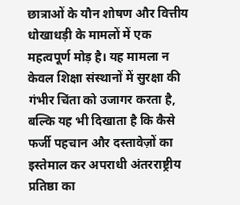छात्राओं के यौन शोषण और वित्तीय धोखाधड़ी के मामलों में एक महत्वपूर्ण मोड़ है। यह मामला न केवल शिक्षा संस्थानों में सुरक्षा की गंभीर चिंता को उजागर करता है, बल्कि यह भी दिखाता है कि कैसे फर्जी पहचान और दस्तावेज़ों का इस्तेमाल कर अपराधी अंतरराष्ट्रीय प्रतिष्ठा का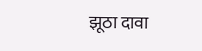झूठा दावा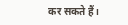कर सकते हैं।